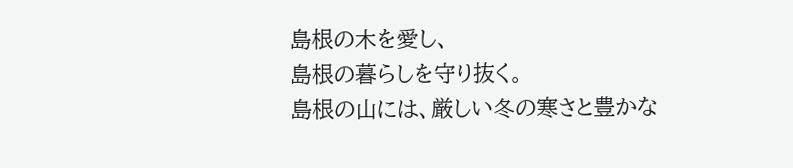島根の木を愛し、
島根の暮らしを守り抜く。
島根の山には、厳しい冬の寒さと豊かな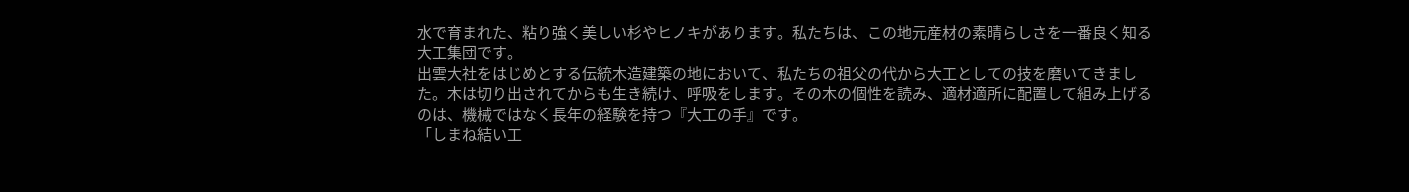水で育まれた、粘り強く美しい杉やヒノキがあります。私たちは、この地元産材の素晴らしさを一番良く知る大工集団です。
出雲大社をはじめとする伝統木造建築の地において、私たちの祖父の代から大工としての技を磨いてきました。木は切り出されてからも生き続け、呼吸をします。その木の個性を読み、適材適所に配置して組み上げるのは、機械ではなく長年の経験を持つ『大工の手』です。
「しまね結い工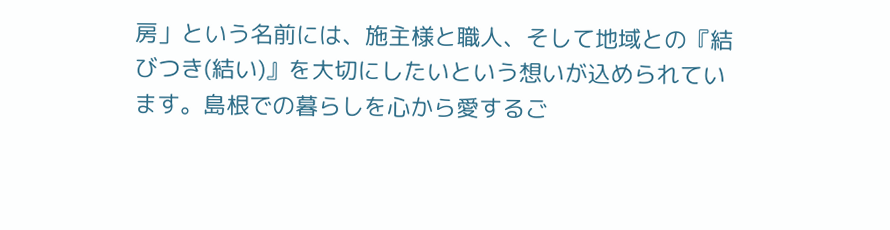房」という名前には、施主様と職人、そして地域との『結びつき(結い)』を大切にしたいという想いが込められています。島根での暮らしを心から愛するご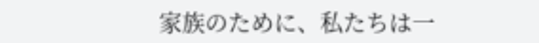家族のために、私たちは一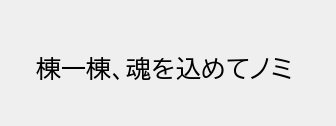棟一棟、魂を込めてノミ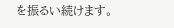を振るい続けます。